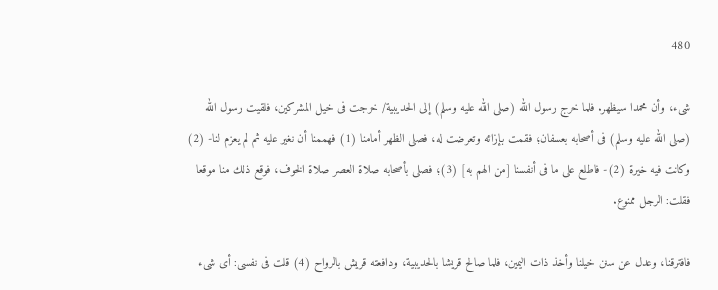480

شىء، وأن محمدا سيظهر. فلما خرج رسول الله (صلى الله عليه وسلم) إلى الحديبية/ خرجت فى خيل المشركين، فلقيت رسول الله (صلى الله عليه وسلم) فى أصحابه بعسفان؛ فقمت بإزائه وتعرضت له، فصلى الظهر أمامنا (1) فهممنا أن نغير عليه ثم لم يعزم لنا- (2) وكانت فيه خيرة (2)- فاطلع على ما فى أنفسنا [من الهم به] (3)؛ فصلى بأصحابه صلاة العصر صلاة الخوف، فوقع ذلك منا موقعا فقلت: الرجل ممنوع.

فافترقنا، وعدل عن سنن خيلنا وأخذ ذات اليمين، فلما صالح قريشا بالحديبية، ودافعته قريش بالرواح (4) قلت فى نفسى: أى شىء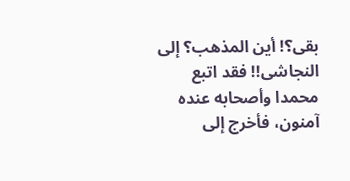بقى؟! أين المذهب؟ إلى النجاشى!! فقد اتبع محمدا وأصحابه عنده آمنون، فأخرج إلى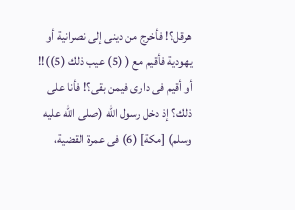هرقل؟! فأخرج من دينى إلى نصرانية أو يهودية فأقيم مع ( (5) عيب ذلك (5))!! أو أقيم فى دارى فيمن بقى؟! فأنا على ذلك؟ إذ دخل رسول الله (صلى الله عليه وسلم) [مكة] (6) فى عمرة القضية،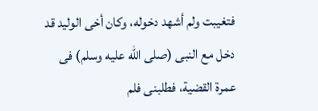فتغيبت ولم أشهد دخوله، وكان أخى الوليد قد دخل مع النبى (صلى الله عليه وسلم) فى عمرة القضية، فطلبنى فلم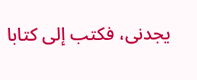يجدنى، فكتب إلى كتابا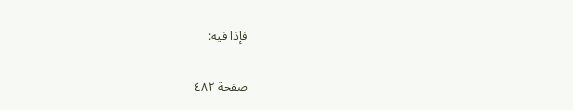فإذا فيه:

صفحة ٤٨٢